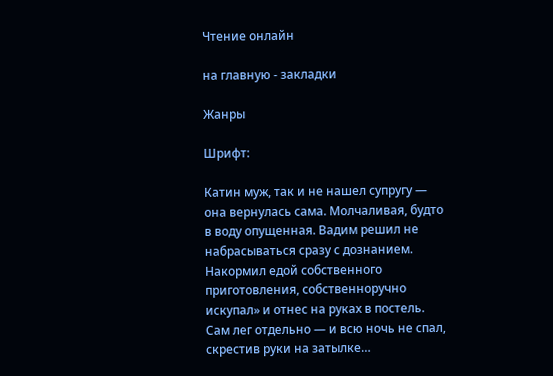Чтение онлайн

на главную - закладки

Жанры

Шрифт:

Катин муж, так и не нашел супругу — она вернулась сама. Молчаливая, будто в воду опущенная. Вадим решил не набрасываться сразу с дознанием. Накормил едой собственного приготовления, собственноручно искупал» и отнес на руках в постель. Сам лег отдельно — и всю ночь не спал, скрестив руки на затылке…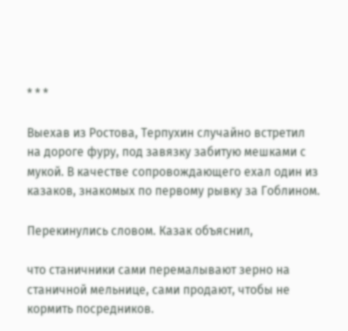* * *

Выехав из Ростова, Терпухин случайно встретил на дороге фуру, под завязку забитую мешками с мукой. В качестве сопровождающего ехал один из казаков, знакомых по первому рывку за Гоблином.

Перекинулись словом. Казак объяснил,

что станичники сами перемалывают зерно на станичной мельнице, сами продают, чтобы не кормить посредников.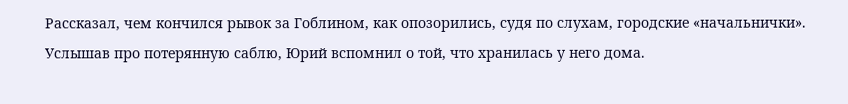Рассказал, чем кончился рывок за Гоблином, как опозорились, судя по слухам, городские «начальнички». Услышав про потерянную саблю, Юрий вспомнил о той, что хранилась у него дома.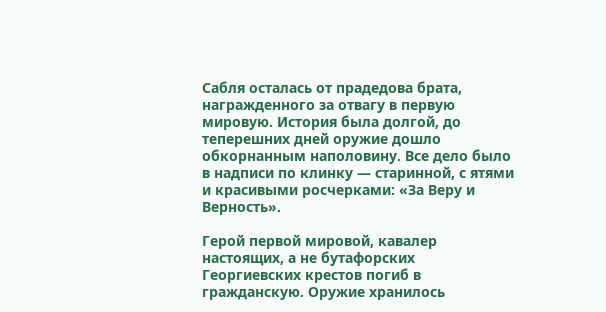Сабля осталась от прадедова брата, награжденного за отвагу в первую мировую. История была долгой, до теперешних дней оружие дошло обкорнанным наполовину. Все дело было в надписи по клинку — старинной, с ятями и красивыми росчерками: «За Веру и Верность».

Герой первой мировой, кавалер настоящих, а не бутафорских Георгиевских крестов погиб в гражданскую. Оружие хранилось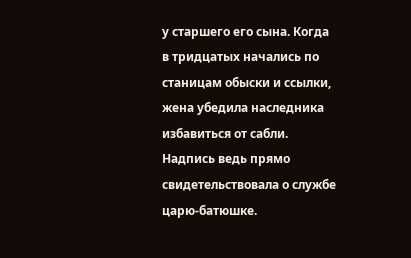у старшего его сына. Когда в тридцатых начались по станицам обыски и ссылки, жена убедила наследника избавиться от сабли. Надпись ведь прямо свидетельствовала о службе царю-батюшке.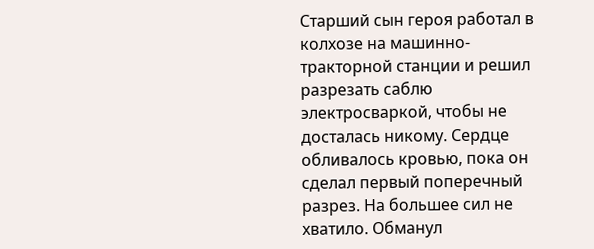Старший сын героя работал в колхозе на машинно-тракторной станции и решил разрезать саблю электросваркой, чтобы не досталась никому. Сердце обливалось кровью, пока он сделал первый поперечный разрез. На большее сил не хватило. Обманул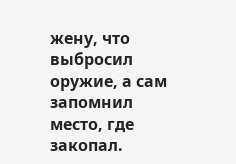жену, что выбросил оружие, а сам запомнил место, где закопал.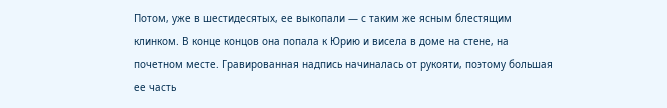Потом, уже в шестидесятых, ее выкопали — с таким же ясным блестящим клинком. В конце концов она попала к Юрию и висела в доме на стене, на почетном месте. Гравированная надпись начиналась от рукояти, поэтому большая ее часть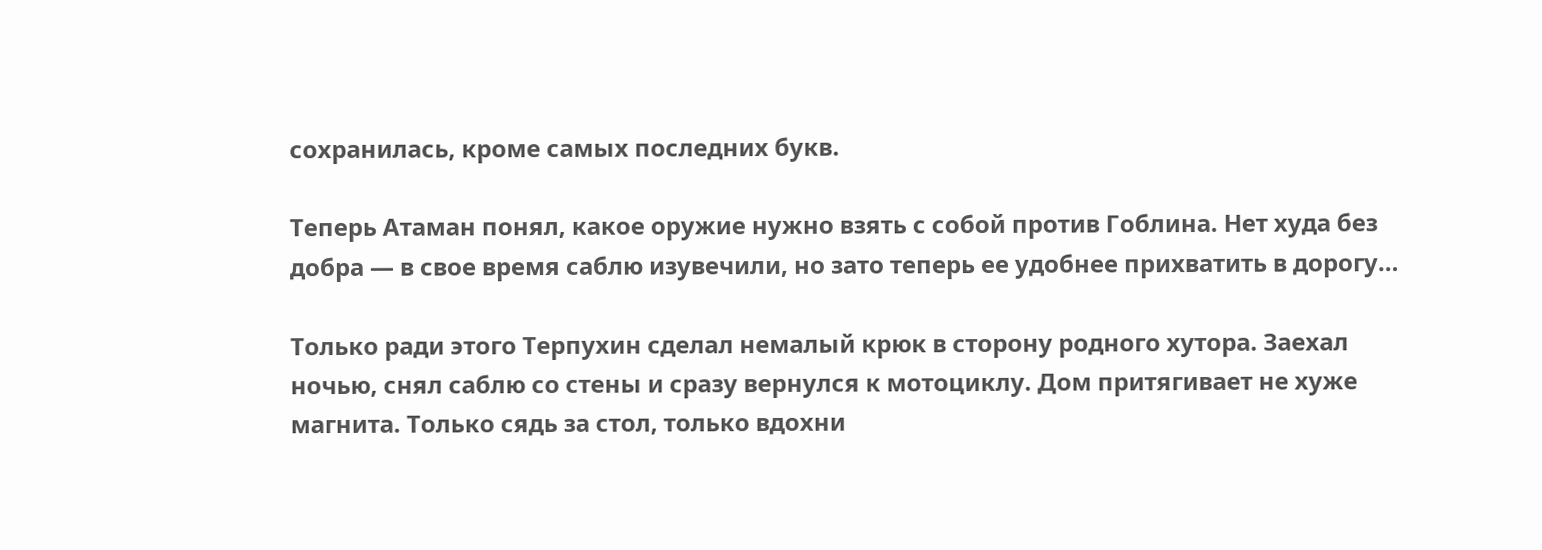сохранилась, кроме самых последних букв.

Теперь Атаман понял, какое оружие нужно взять с собой против Гоблина. Нет худа без добра — в свое время саблю изувечили, но зато теперь ее удобнее прихватить в дорогу…

Только ради этого Терпухин сделал немалый крюк в сторону родного хутора. Заехал ночью, снял саблю со стены и сразу вернулся к мотоциклу. Дом притягивает не хуже магнита. Только сядь за стол, только вдохни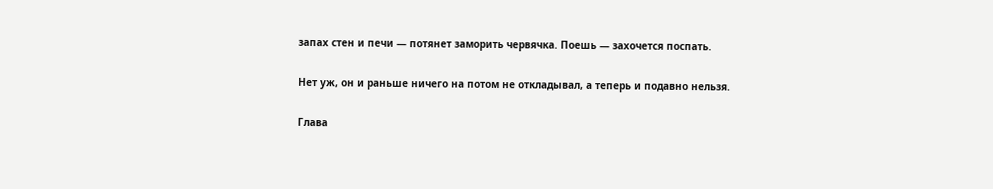запах стен и печи — потянет заморить червячка. Поешь — захочется поспать.

Нет уж, он и раньше ничего на потом не откладывал, а теперь и подавно нельзя.

Глава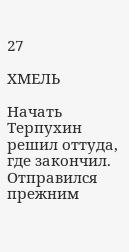27

ХМЕЛЬ

Начать Терпухин решил оттуда, где закончил. Отправился прежним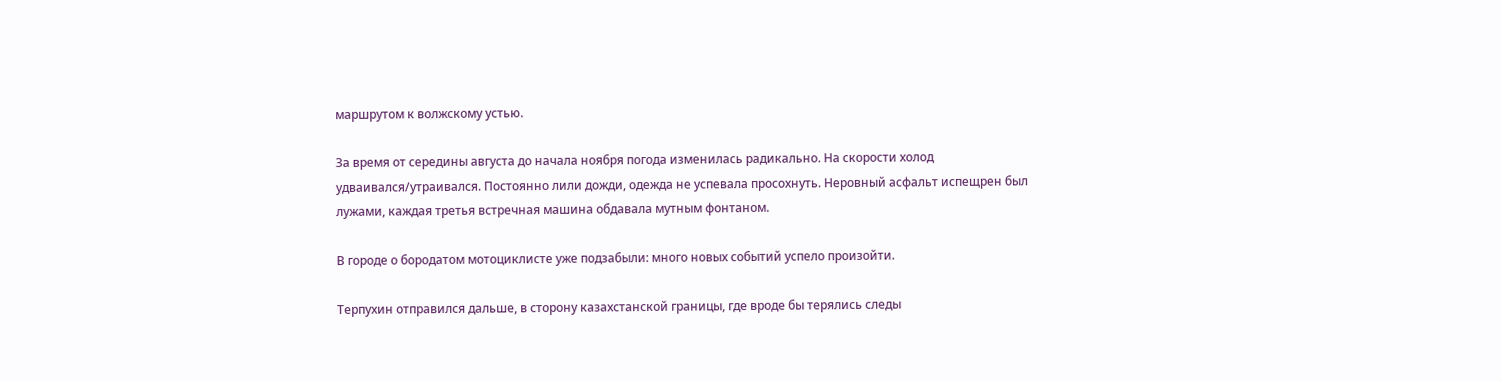маршрутом к волжскому устью.

За время от середины августа до начала ноября погода изменилась радикально. На скорости холод удваивался/утраивался. Постоянно лили дожди, одежда не успевала просохнуть. Неровный асфальт испещрен был лужами, каждая третья встречная машина обдавала мутным фонтаном.

В городе о бородатом мотоциклисте уже подзабыли: много новых событий успело произойти.

Терпухин отправился дальше, в сторону казахстанской границы, где вроде бы терялись следы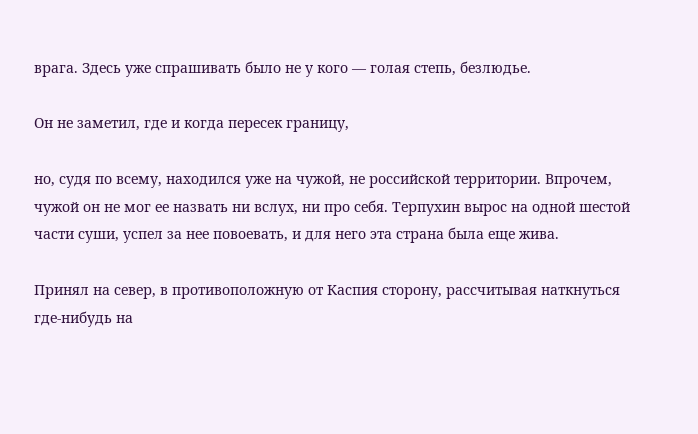врага. Здесь уже спрашивать было не у кого — голая степь, безлюдье.

Он не заметил, где и когда пересек границу,

но, судя по всему, находился уже на чужой, не российской территории. Впрочем, чужой он не мог ее назвать ни вслух, ни про себя. Терпухин вырос на одной шестой части суши, успел за нее повоевать, и для него эта страна была еще жива.

Принял на север, в противоположную от Каспия сторону, рассчитывая наткнуться где-нибудь на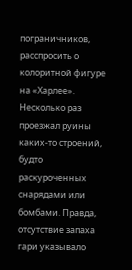пограничников, расспросить о колоритной фигуре на «Харлее». Несколько раз проезжал руины каких-то строений, будто раскуроченных снарядами или бомбами. Правда, отсутствие запаха гари указывало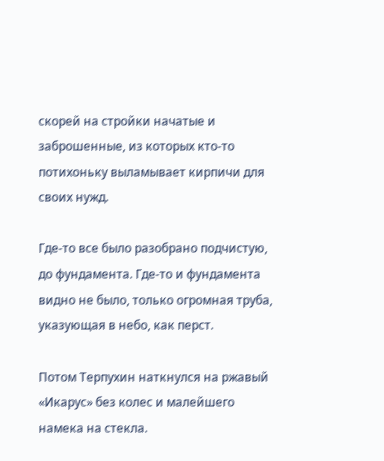скорей на стройки начатые и заброшенные, из которых кто-то потихоньку выламывает кирпичи для своих нужд.

Где-то все было разобрано подчистую, до фундамента. Где-то и фундамента видно не было, только огромная труба, указующая в небо, как перст.

Потом Терпухин наткнулся на ржавый «Икарус» без колес и малейшего намека на стекла.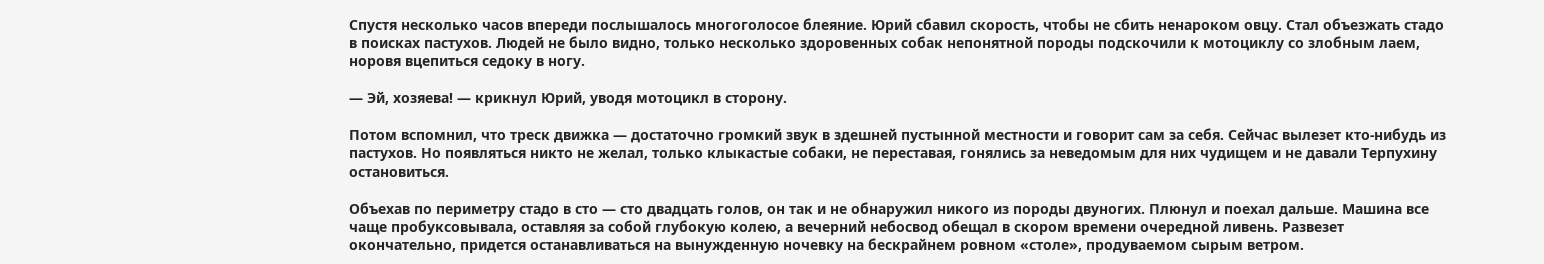Спустя несколько часов впереди послышалось многоголосое блеяние. Юрий сбавил скорость, чтобы не сбить ненароком овцу. Стал объезжать стадо в поисках пастухов. Людей не было видно, только несколько здоровенных собак непонятной породы подскочили к мотоциклу со злобным лаем, норовя вцепиться седоку в ногу.

— Эй, хозяева! — крикнул Юрий, уводя мотоцикл в сторону.

Потом вспомнил, что треск движка — достаточно громкий звук в здешней пустынной местности и говорит сам за себя. Сейчас вылезет кто-нибудь из пастухов. Но появляться никто не желал, только клыкастые собаки, не переставая, гонялись за неведомым для них чудищем и не давали Терпухину остановиться.

Объехав по периметру стадо в сто — сто двадцать голов, он так и не обнаружил никого из породы двуногих. Плюнул и поехал дальше. Машина все чаще пробуксовывала, оставляя за собой глубокую колею, а вечерний небосвод обещал в скором времени очередной ливень. Развезет окончательно, придется останавливаться на вынужденную ночевку на бескрайнем ровном «столе», продуваемом сырым ветром.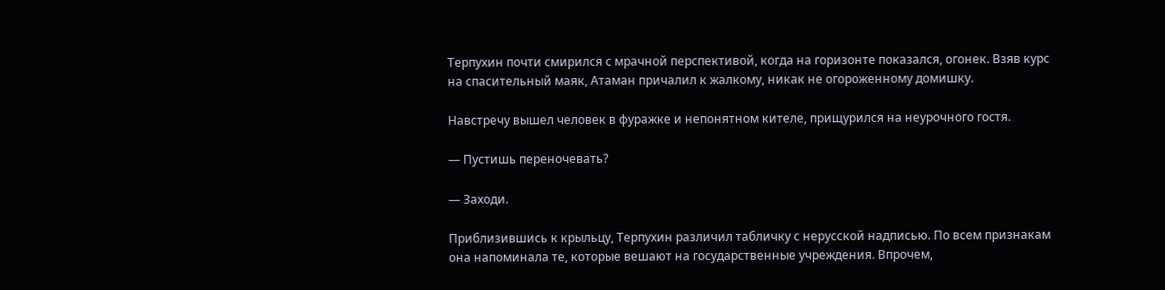Терпухин почти смирился с мрачной перспективой, когда на горизонте показался, огонек. Взяв курс на спасительный маяк, Атаман причалил к жалкому, никак не огороженному домишку.

Навстречу вышел человек в фуражке и непонятном кителе, прищурился на неурочного гостя.

— Пустишь переночевать?

— Заходи.

Приблизившись к крыльцу, Терпухин различил табличку с нерусской надписью. По всем признакам она напоминала те, которые вешают на государственные учреждения. Впрочем,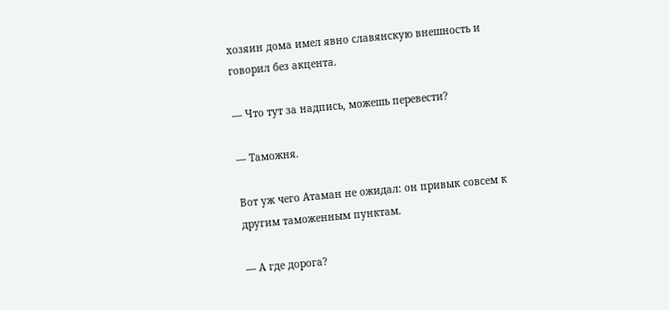хозяин дома имел явно славянскую внешность и говорил без акцента.

— Что тут за надпись, можешь перевести?

— Таможня.

Вот уж чего Атаман не ожидал: он привык совсем к другим таможенным пунктам.

— А где дорога?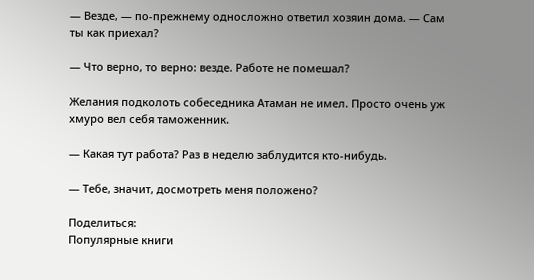— Везде, — по-прежнему односложно ответил хозяин дома. — Сам ты как приехал?

— Что верно, то верно: везде. Работе не помешал?

Желания подколоть собеседника Атаман не имел. Просто очень уж хмуро вел себя таможенник.

— Какая тут работа? Раз в неделю заблудится кто-нибудь.

— Тебе, значит, досмотреть меня положено?

Поделиться:
Популярные книги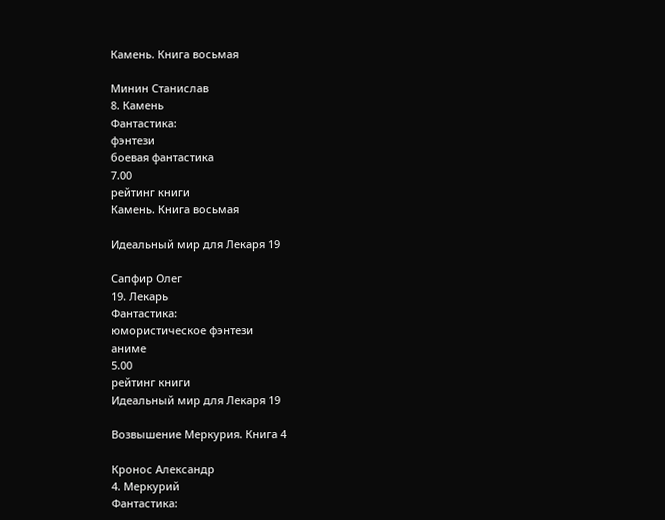Камень. Книга восьмая

Минин Станислав
8. Камень
Фантастика:
фэнтези
боевая фантастика
7.00
рейтинг книги
Камень. Книга восьмая

Идеальный мир для Лекаря 19

Сапфир Олег
19. Лекарь
Фантастика:
юмористическое фэнтези
аниме
5.00
рейтинг книги
Идеальный мир для Лекаря 19

Возвышение Меркурия. Книга 4

Кронос Александр
4. Меркурий
Фантастика: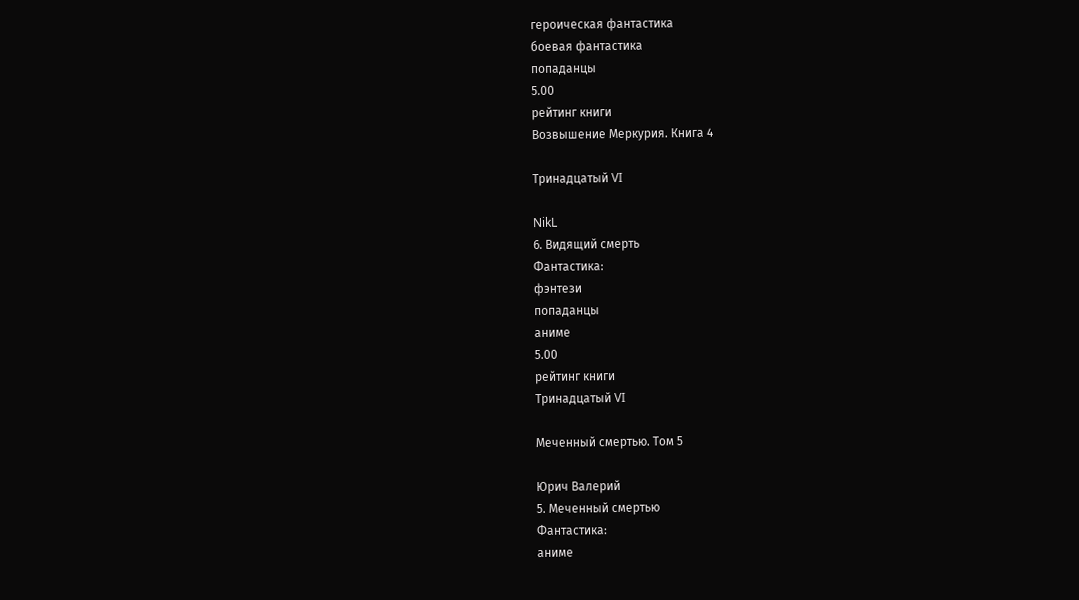героическая фантастика
боевая фантастика
попаданцы
5.00
рейтинг книги
Возвышение Меркурия. Книга 4

Тринадцатый VI

NikL
6. Видящий смерть
Фантастика:
фэнтези
попаданцы
аниме
5.00
рейтинг книги
Тринадцатый VI

Меченный смертью. Том 5

Юрич Валерий
5. Меченный смертью
Фантастика:
аниме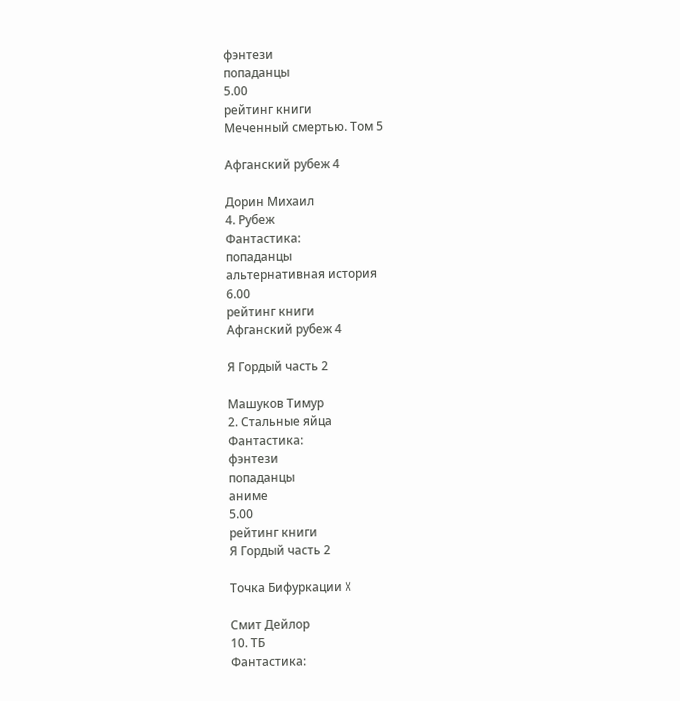фэнтези
попаданцы
5.00
рейтинг книги
Меченный смертью. Том 5

Афганский рубеж 4

Дорин Михаил
4. Рубеж
Фантастика:
попаданцы
альтернативная история
6.00
рейтинг книги
Афганский рубеж 4

Я Гордый часть 2

Машуков Тимур
2. Стальные яйца
Фантастика:
фэнтези
попаданцы
аниме
5.00
рейтинг книги
Я Гордый часть 2

Точка Бифуркации X

Смит Дейлор
10. ТБ
Фантастика: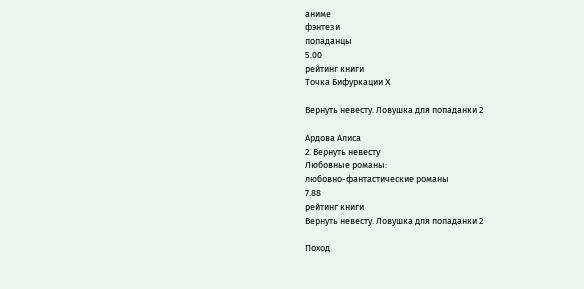аниме
фэнтези
попаданцы
5.00
рейтинг книги
Точка Бифуркации X

Вернуть невесту. Ловушка для попаданки 2

Ардова Алиса
2. Вернуть невесту
Любовные романы:
любовно-фантастические романы
7.88
рейтинг книги
Вернуть невесту. Ловушка для попаданки 2

Поход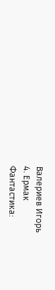Валериев Игорь
4. Ермак
Фантастика: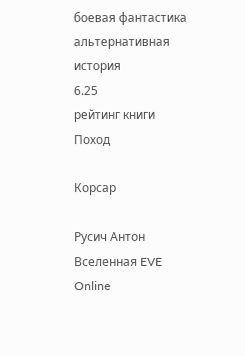боевая фантастика
альтернативная история
6.25
рейтинг книги
Поход

Корсар

Русич Антон
Вселенная EVE Online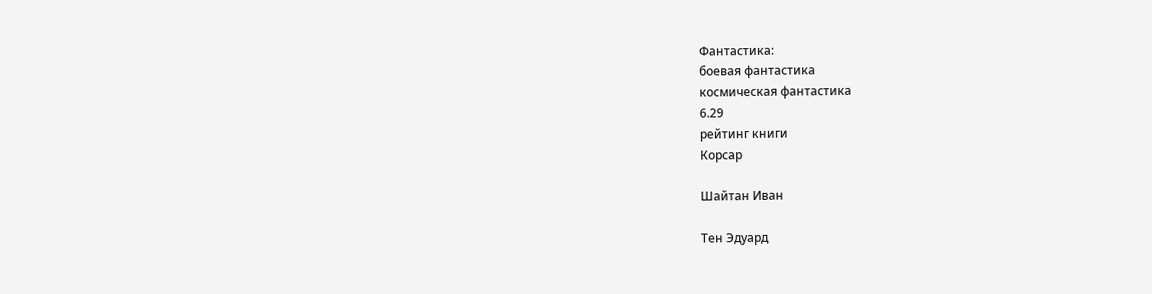Фантастика:
боевая фантастика
космическая фантастика
6.29
рейтинг книги
Корсар

Шайтан Иван

Тен Эдуард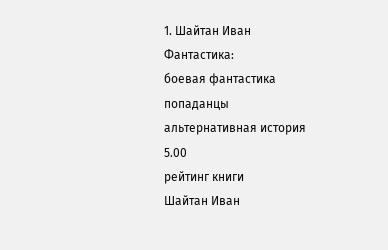1. Шайтан Иван
Фантастика:
боевая фантастика
попаданцы
альтернативная история
5.00
рейтинг книги
Шайтан Иван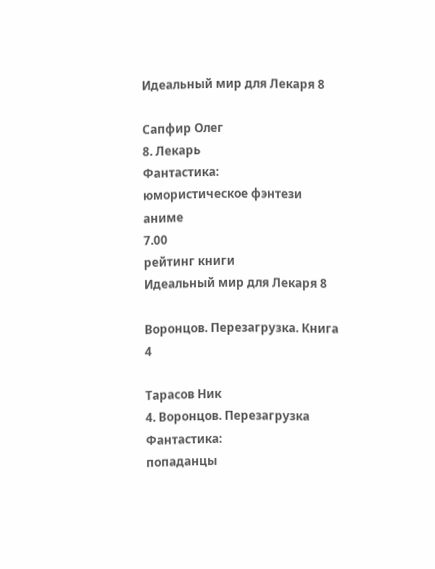Идеальный мир для Лекаря 8

Сапфир Олег
8. Лекарь
Фантастика:
юмористическое фэнтези
аниме
7.00
рейтинг книги
Идеальный мир для Лекаря 8

Воронцов. Перезагрузка. Книга 4

Тарасов Ник
4. Воронцов. Перезагрузка
Фантастика:
попаданцы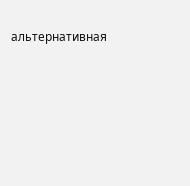альтернативная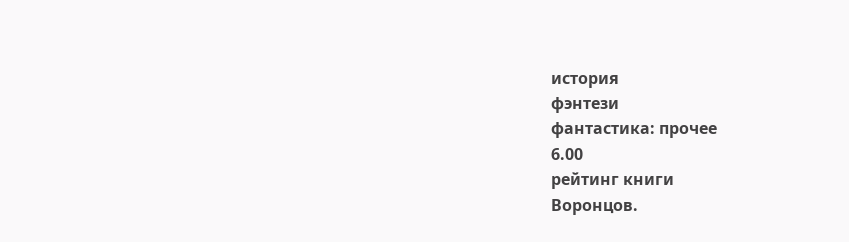история
фэнтези
фантастика: прочее
6.00
рейтинг книги
Воронцов.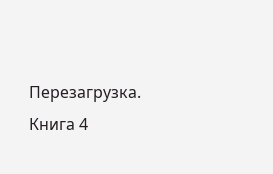Перезагрузка. Книга 4